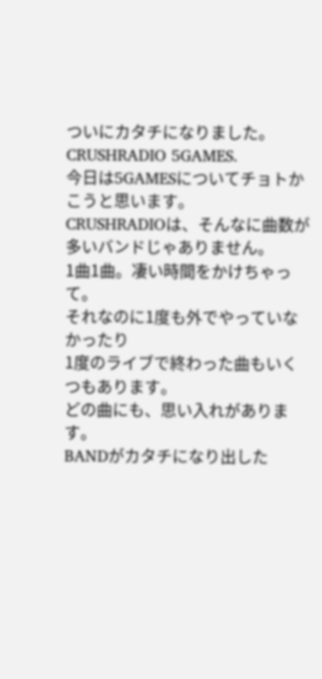ついにカタチになりました。
CRUSHRADIO 5GAMES.
今日は5GAMESについてチョトかこうと思います。
CRUSHRADIOは、そんなに曲数が多いバンドじゃありません。
1曲1曲。凄い時間をかけちゃって。
それなのに1度も外でやっていなかったり
1度のライブで終わった曲もいくつもあります。
どの曲にも、思い入れがあります。
BANDがカタチになり出した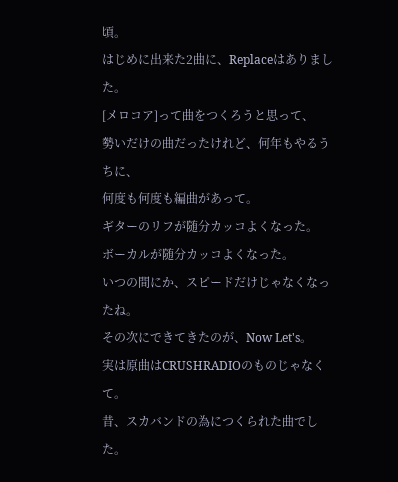頃。
はじめに出来た2曲に、Replaceはありました。
[メロコア]って曲をつくろうと思って、
勢いだけの曲だったけれど、何年もやるうちに、
何度も何度も編曲があって。
ギターのリフが随分カッコよくなった。
ボーカルが随分カッコよくなった。
いつの間にか、スピードだけじゃなくなったね。
その次にできてきたのが、Now Let's。
実は原曲はCRUSHRADIOのものじゃなくて。
昔、スカバンドの為につくられた曲でした。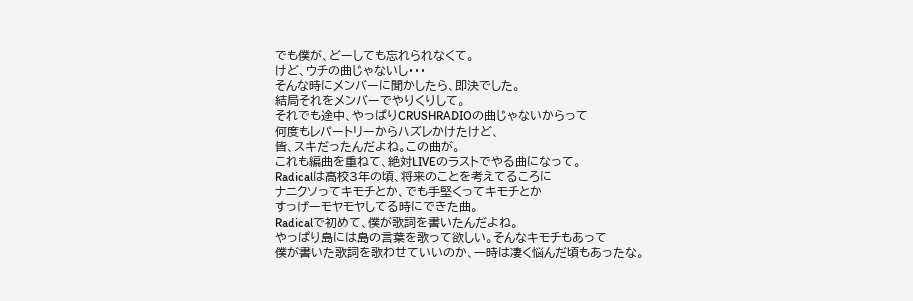でも僕が、どーしても忘れられなくて。
けど、ウチの曲じゃないし・・・
そんな時にメンバーに聞かしたら、即決でした。
結局それをメンバーでやりくりして。
それでも途中、やっぱりCRUSHRADIOの曲じゃないからって
何度もレパートリーからハズレかけたけど、
皆、スキだったんだよね。この曲が。
これも編曲を重ねて、絶対LIVEのラストでやる曲になって。
Radicalは高校3年の頃、将来のことを考えてるころに
ナニクソってキモチとか、でも手堅くってキモチとか
すっげーモヤモヤしてる時にできた曲。
Radicalで初めて、僕が歌詞を書いたんだよね。
やっぱり島には島の言葉を歌って欲しい。そんなキモチもあって
僕が書いた歌詞を歌わせていいのか、一時は凄く悩んだ頃もあったな。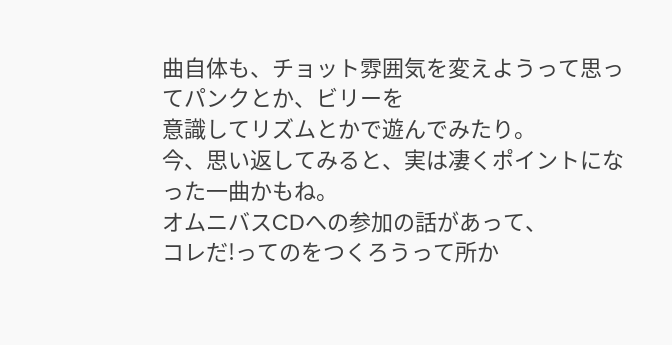曲自体も、チョット雰囲気を変えようって思ってパンクとか、ビリーを
意識してリズムとかで遊んでみたり。
今、思い返してみると、実は凄くポイントになった一曲かもね。
オムニバスCDへの参加の話があって、
コレだ!ってのをつくろうって所か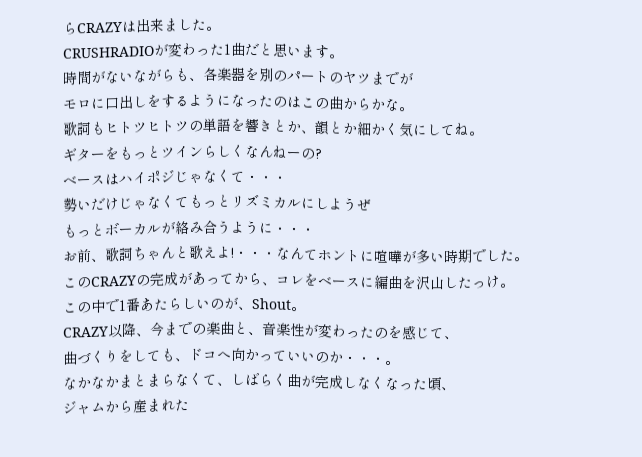らCRAZYは出来ました。
CRUSHRADIOが変わった1曲だと思います。
時間がないながらも、各楽器を別のパートのヤツまでが
モロに口出しをするようになったのはこの曲からかな。
歌詞もヒトツヒトツの単語を響きとか、韻とか細かく気にしてね。
ギターをもっとツインらしくなんねーの?
ベースはハイポジじゃなくて・・・
勢いだけじゃなくてもっとリズミカルにしようぜ
もっとボーカルが絡み合うように・・・
お前、歌詞ちゃんと歌えよ!・・・なんてホントに喧嘩が多い時期でした。
このCRAZYの完成があってから、コレをベースに編曲を沢山したっけ。
この中で1番あたらしいのが、Shout。
CRAZY以降、今までの楽曲と、音楽性が変わったのを感じて、
曲づくりをしても、ドコへ向かっていいのか・・・。
なかなかまとまらなくて、しばらく曲が完成しなくなった頃、
ジャムから産まれた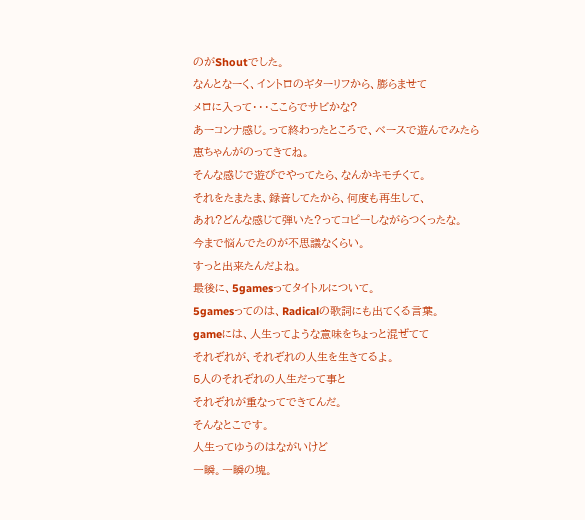のがShoutでした。
なんとなーく、イントロのギターリフから、膨らませて
メロに入って・・・ここらでサビかな?
あーコンナ感じ。って終わったところで、ベースで遊んでみたら
恵ちゃんがのってきてね。
そんな感じで遊びでやってたら、なんかキモチくて。
それをたまたま、録音してたから、何度も再生して、
あれ?どんな感じて弾いた?ってコピーしながらつくったな。
今まで悩んでたのが不思議なくらい。
すっと出来たんだよね。
最後に、5gamesってタイトルについて。
5gamesってのは、Radicalの歌詞にも出てくる言葉。
gameには、人生ってような意味をちょっと混ぜてて
それぞれが、それぞれの人生を生きてるよ。
5人のそれぞれの人生だって事と
それぞれが重なってできてんだ。
そんなとこです。
人生ってゆうのはながいけど
一瞬。一瞬の塊。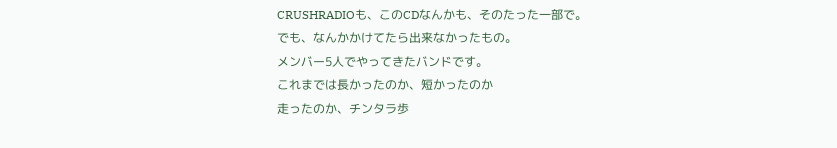CRUSHRADIOも、このCDなんかも、そのたった一部で。
でも、なんかかけてたら出来なかったもの。
メンバー5人でやってきたバンドです。
これまでは長かったのか、短かったのか
走ったのか、チンタラ歩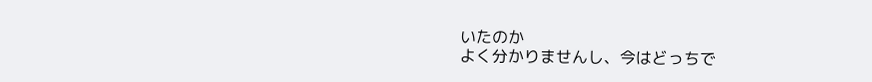いたのか
よく分かりませんし、今はどっちで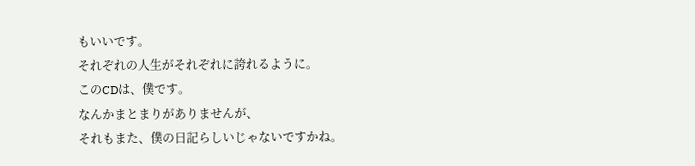もいいです。
それぞれの人生がそれぞれに誇れるように。
このCDは、僕です。
なんかまとまりがありませんが、
それもまた、僕の日記らしいじゃないですかね。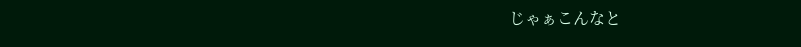じゃぁこんなと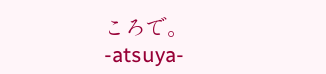ころで。
-atsuya-